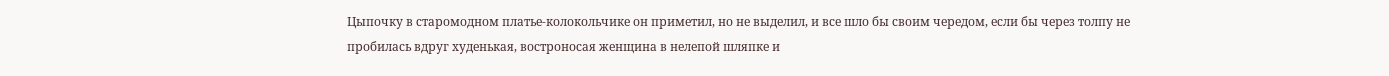Цыпочку в старомодном платье-колокольчике он приметил, но не выделил, и все шло бы своим чередом, если бы через толпу не пробилась вдруг худенькая, востроносая женщина в нелепой шляпке и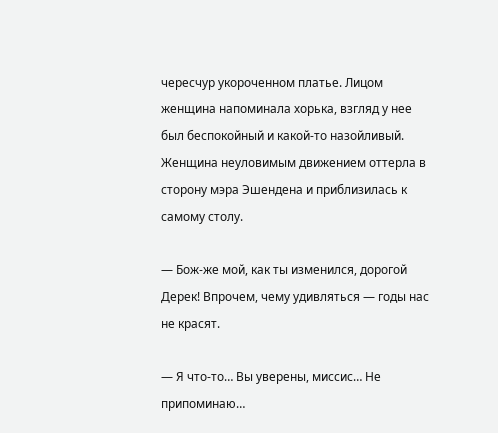чересчур укороченном платье. Лицом женщина напоминала хорька, взгляд у нее был беспокойный и какой-то назойливый. Женщина неуловимым движением оттерла в сторону мэра Эшендена и приблизилась к самому столу.

— Бож-же мой, как ты изменился, дорогой Дерек! Впрочем, чему удивляться — годы нас не красят.

— Я что-то… Вы уверены, миссис… Не припоминаю…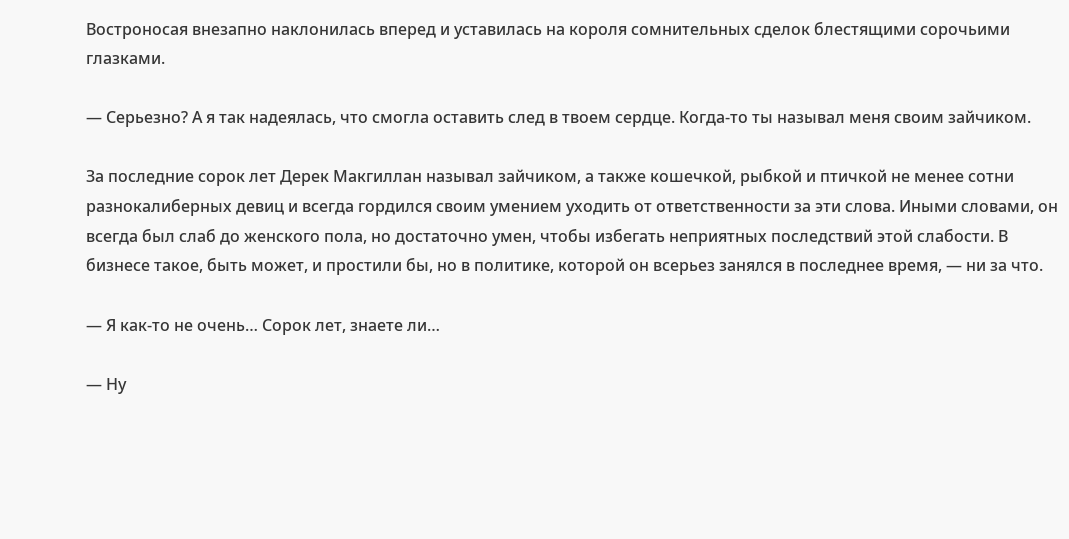Востроносая внезапно наклонилась вперед и уставилась на короля сомнительных сделок блестящими сорочьими глазками.

— Серьезно? А я так надеялась, что смогла оставить след в твоем сердце. Когда-то ты называл меня своим зайчиком.

За последние сорок лет Дерек Макгиллан называл зайчиком, а также кошечкой, рыбкой и птичкой не менее сотни разнокалиберных девиц и всегда гордился своим умением уходить от ответственности за эти слова. Иными словами, он всегда был слаб до женского пола, но достаточно умен, чтобы избегать неприятных последствий этой слабости. В бизнесе такое, быть может, и простили бы, но в политике, которой он всерьез занялся в последнее время, — ни за что.

— Я как-то не очень… Сорок лет, знаете ли…

— Ну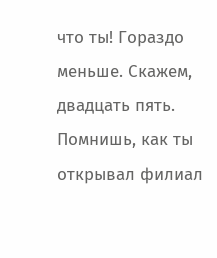что ты! Гораздо меньше. Скажем, двадцать пять. Помнишь, как ты открывал филиал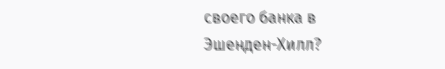своего банка в Эшенден-Хилл?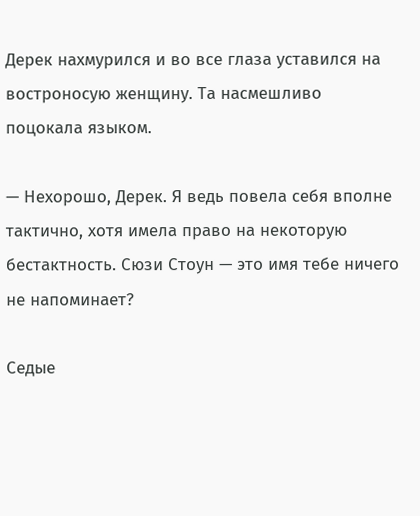Дерек нахмурился и во все глаза уставился на востроносую женщину. Та насмешливо поцокала языком.

— Нехорошо, Дерек. Я ведь повела себя вполне тактично, хотя имела право на некоторую бестактность. Сюзи Стоун — это имя тебе ничего не напоминает?

Седые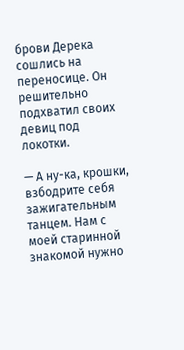брови Дерека сошлись на переносице. Он решительно подхватил своих девиц под локотки.

— А ну-ка, крошки, взбодрите себя зажигательным танцем. Нам с моей старинной знакомой нужно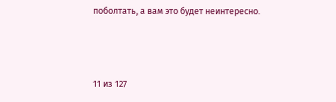поболтать, а вам это будет неинтересно.



11 из 127